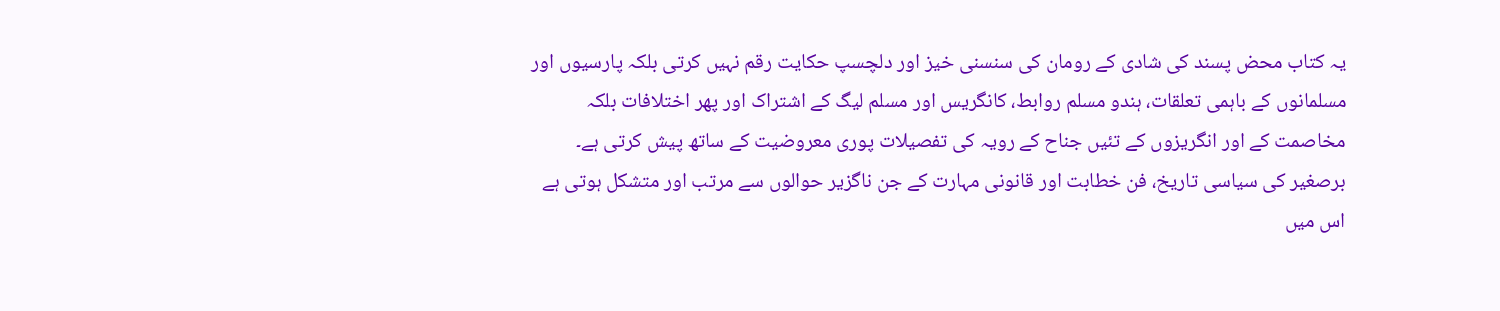یہ کتاب محض پسند کی شادی کے رومان کی سنسنی خیز اور دلچسپ حکایت رقم نہیں کرتی بلکہ پارسیوں اور مسلمانوں کے باہمی تعلقات، ہندو مسلم روابط، کانگریس اور مسلم لیگ کے اشتراک اور پھر اختلافات بلکہ مخاصمت کے اور انگریزوں کے تئیں جناح کے رویہ کی تفصیلات پوری معروضیت کے ساتھ پیش کرتی ہے۔
برصغیر کی سیاسی تاریخ، فن خطابت اور قانونی مہارت کے جن ناگزیر حوالوں سے مرتب اور متشکل ہوتی ہے اس میں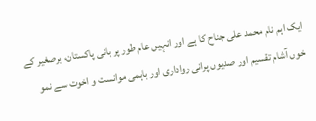ایک اہم نام محمد علی جناح کا ہے اور انہیں عام طور پر بانی پاکستان، برصغیر کے خوں آشام تقسیم اور صدیوں پرانی رواداری اور باہمی موانست و اخوت سے نمو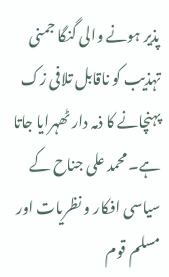پذیر ہونے والی گنگا جمنی تہذیب کو ناقابل تلافی زک پہنچانے کا ذمہ دار ٹھہرایا جاتا ہے۔ محمد علی جناح کے سیاسی افکار و نظریات اور مسلم قوم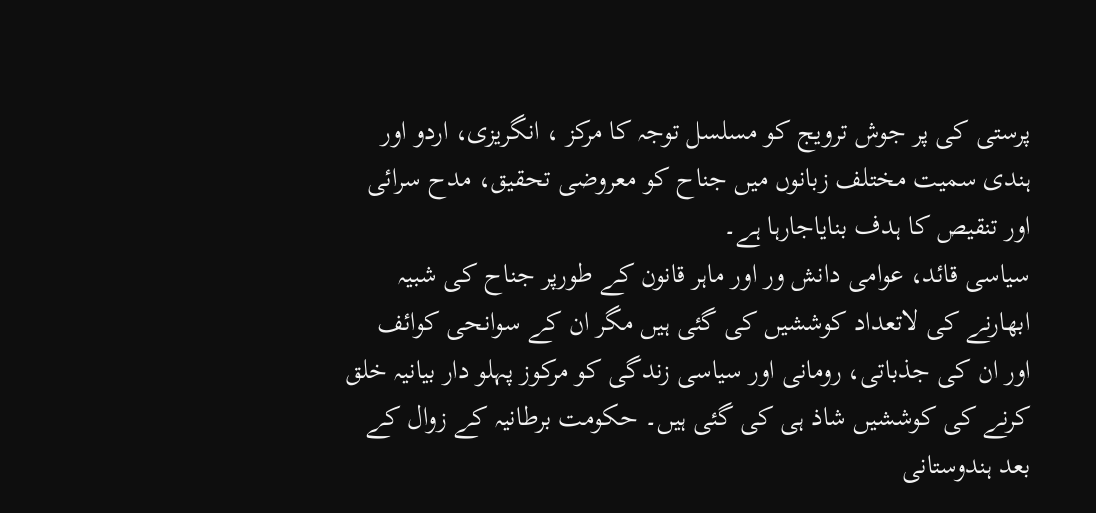پرستی کی پر جوش ترویج کو مسلسل توجہ کا مرکز ، انگریزی، اردو اور ہندی سمیت مختلف زبانوں میں جناح کو معروضی تحقیق، مدح سرائی اور تنقیص کا ہدف بنایاجارہا ہے۔
سیاسی قائد، عوامی دانش ور اور ماہر قانون کے طورپر جناح کی شبیہ ابھارنے کی لاتعداد کوششیں کی گئی ہیں مگر ان کے سوانحی کوائف اور ان کی جذباتی، رومانی اور سیاسی زندگی کو مرکوز پہلو دار بیانیہ خلق کرنے کی کوششیں شاذ ہی کی گئی ہیں۔ حکومت برطانیہ کے زوال کے بعد ہندوستانی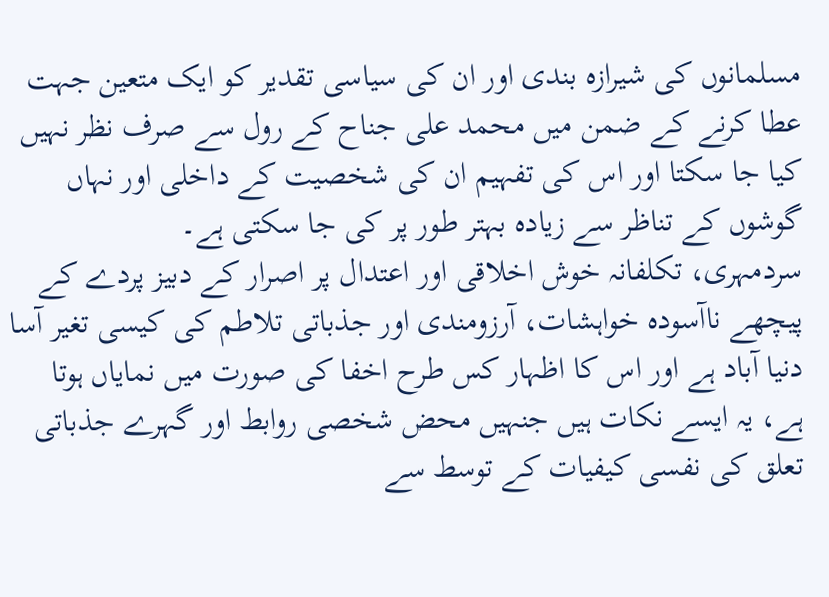مسلمانوں کی شیرازہ بندی اور ان کی سیاسی تقدیر کو ایک متعین جہت عطا کرنے کے ضمن میں محمد علی جناح کے رول سے صرف نظر نہیں کیا جا سکتا اور اس کی تفہیم ان کی شخصیت کے داخلی اور نہاں گوشوں کے تناظر سے زیادہ بہتر طور پر کی جا سکتی ہے۔
سردمہری، تکلفانہ خوش اخلاقی اور اعتدال پر اصرار کے دبیز پردے کے پیچھے ناآسودہ خواہشات، آرزومندی اور جذباتی تلاطم کی کیسی تغیر آسا دنیا آباد ہے اور اس کا اظہار کس طرح اخفا کی صورت میں نمایاں ہوتا ہے، یہ ایسے نکات ہیں جنہیں محض شخصی روابط اور گہرے جذباتی تعلق کی نفسی کیفیات کے توسط سے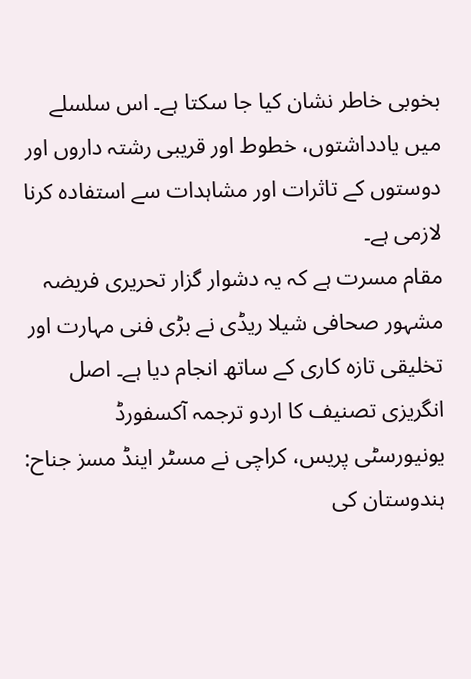بخوبی خاطر نشان کیا جا سکتا ہے۔ اس سلسلے میں یادداشتوں، خطوط اور قریبی رشتہ داروں اور دوستوں کے تاثرات اور مشاہدات سے استفادہ کرنا لازمی ہے۔
مقام مسرت ہے کہ یہ دشوار گزار تحریری فریضہ مشہور صحافی شیلا ریڈی نے بڑی فنی مہارت اور تخلیقی تازہ کاری کے ساتھ انجام دیا ہے۔ اصل انگریزی تصنیف کا اردو ترجمہ آکسفورڈ یونیورسٹی پریس، کراچی نے مسٹر اینڈ مسز جناح: ہندوستان کی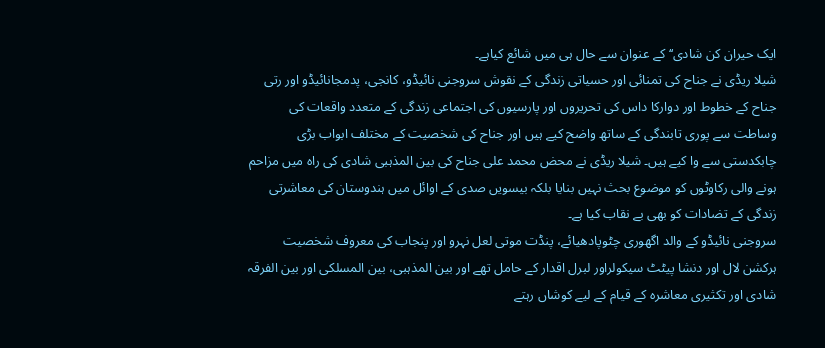ایک حیران کن شادی‘‘ کے عنوان سے حال ہی میں شائع کیاہے۔
شیلا ریڈی نے جناح کی تمنائی اور حسیاتی زندگی کے نقوش سروجنی نائیڈو، کانجی، پدمجانائیڈو اور رتی جناح کے خطوط اور دوارکا داس کی تحریروں اور پارسیوں کی اجتماعی زندگی کے متعدد واقعات کی وساطت سے پوری تابندگی کے ساتھ واضح کیے ہیں اور جناح کی شخصیت کے مختلف ابواب بڑی چابکدستی سے وا کیے ہیں۔ شیلا ریڈی نے محض محمد علی جناح کی بین المذہبی شادی کی راہ میں مزاحم ہونے والی رکاوٹوں کو موضوع بحث نہیں بنایا بلکہ بیسویں صدی کے اوائل میں ہندوستان کی معاشرتی زندگی کے تضادات کو بھی بے نقاب کیا ہے۔
سروجنی نائیڈو کے والد اگھوری چٹوپادھیائے، پنڈت موتی لعل نہرو اور پنجاب کی معروف شخصیت ہرکشن لال اور دنشا پیٹٹ سیکولراور لبرل اقدار کے حامل تھے اور بین المذہبی، بین المسلکی اور بین الفرقہ شادی اور تکثیری معاشرہ کے قیام کے لیے کوشاں رہتے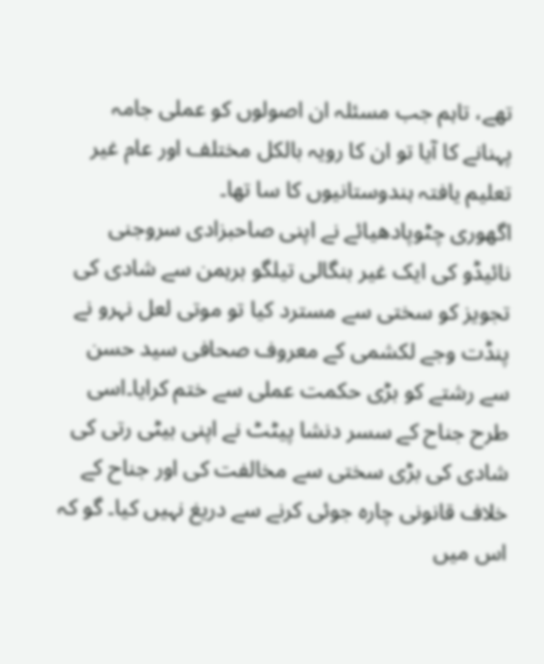تھے، تاہم جب مسئلہ ان اصولوں کو عملی جامہ پہنانے کا آیا تو ان کا رویہ بالکل مختلف اور عام غیر تعلیم یافتہ ہندوستانیوں کا سا تھا۔
اگھوری چٹوپادھیائے نے اپنی صاحبزادی سروجنی نائیڈو کی ایک غیر بنگالی تیلگو برہمن سے شادی کی تجویز کو سختی سے مسترد کیا تو موتی لعل نہرو نے پنڈت وجے لکشمی کے معروف صحافی سید حسن سے رشتے کو بڑی حکمت عملی سے ختم کرایا۔اسی طرح جناح کے سسر دنشا پیٹٹ نے اپنی بیٹی رتی کی شادی کی بڑی سختی سے مخالفت کی اور جناح کے خلاف قانونی چارہ جوئی کرنے سے دریغ نہیں کیا۔ گو کہ اس میں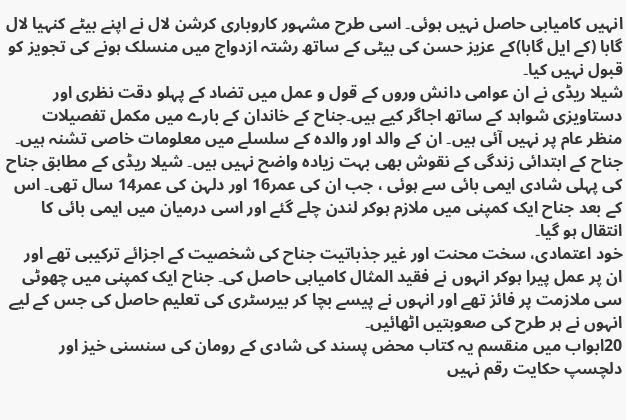انہیں کامیابی حاصل نہیں ہوئی۔ اسی طرح مشہور کاروباری کرشن لال نے اپنے بیٹے کنہیا لال گابا (کے ایل گابا)کے عزیز حسن کی بیٹی کے ساتھ رشتہ ازدواج میں منسلک ہونے کی تجویز کو قبول نہیں کیا۔
شیلا ریڈی نے ان عوامی دانش وروں کے قول و عمل میں تضاد کے پہلو دقت نظری اور دستاویزی شواہد کے ساتھ اجاگر کیے ہیں۔جناح کے خاندان کے بارے میں مکمل تفصیلات منظر عام پر نہیں آئی ہیں۔ ان کے والد اور والدہ کے سلسلے میں معلومات خاصی تشنہ ہیں۔ جناح کے ابتدائی زندگی کے نقوش بھی بہت زیادہ واضح نہیں ہیں۔ شیلا ریڈی کے مطابق جناح کی پہلی شادی ایمی بائی سے ہوئی ، جب ان کی عمر16 اور دلہن کی عمر14 سال تھی۔ اس کے بعد جناح ایک کمپنی میں ملازم ہوکر لندن چلے گئے اور اسی درمیان میں ایمی بائی کا انتقال ہو گیا۔
خود اعتمادی، سخت محنت اور غیر جذباتیت جناح کی شخصیت کے اجزائے ترکیبی تھے اور ان پر عمل پیرا ہوکر انہوں نے فقید المثال کامیابی حاصل کی۔ جناح ایک کمپنی میں چھوٹی سی ملازمت پر فائز تھے اور انہوں نے پیسے بچا کر بیرسٹری کی تعلیم حاصل کی جس کے لیے انہوں نے ہر طرح کی صعوبتیں اٹھائیں۔
20ابواب میں منقسم یہ کتاب محض پسند کی شادی کے رومان کی سنسنی خیز اور دلچسپ حکایت رقم نہیں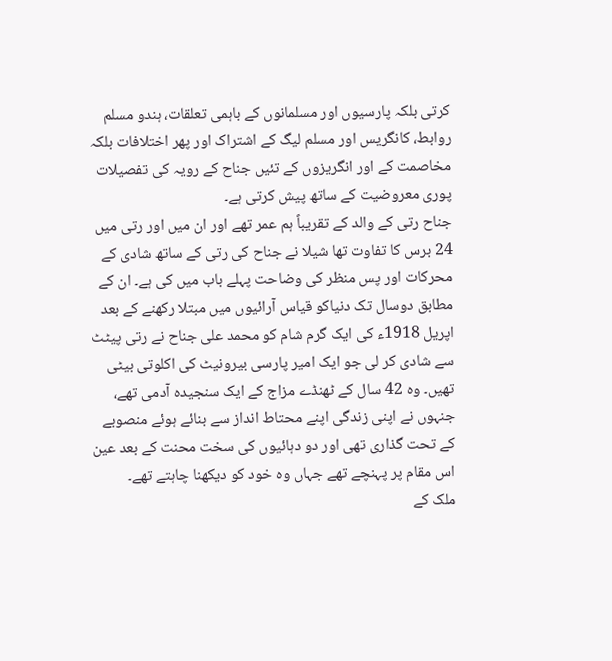کرتی بلکہ پارسیوں اور مسلمانوں کے باہمی تعلقات، ہندو مسلم روابط، کانگریس اور مسلم لیگ کے اشتراک اور پھر اختلافات بلکہ مخاصمت کے اور انگریزوں کے تئیں جناح کے رویہ کی تفصیلات پوری معروضیت کے ساتھ پیش کرتی ہے۔
جناح رتی کے والد کے تقریباً ہم عمر تھے اور ان میں اور رتی میں 24 برس کا تفاوت تھا شیلا نے جناح کی رتی کے ساتھ شادی کے محرکات اور پس منظر کی وضاحت پہلے باب میں کی ہے۔ ان کے مطابق دوسال تک دنیاکو قیاس آرائیوں میں مبتلا رکھنے کے بعد اپریل 1918ء کی ایک گرم شام کو محمد علی جناح نے رتی پیٹٹ سے شادی کر لی جو ایک امیر پارسی بیرونیٹ کی اکلوتی بیٹی تھیں۔ وہ 42 سال کے ٹھنڈے مزاج کے ایک سنجیدہ آدمی تھے، جنہوں نے اپنی زندگی اپنے محتاط انداز سے بنائے ہوئے منصوبے کے تحت گذاری تھی اور دو دہائیوں کی سخت محنت کے بعد عین اس مقام پر پہنچے تھے جہاں وہ خود کو دیکھنا چاہتے تھے۔
ملک کے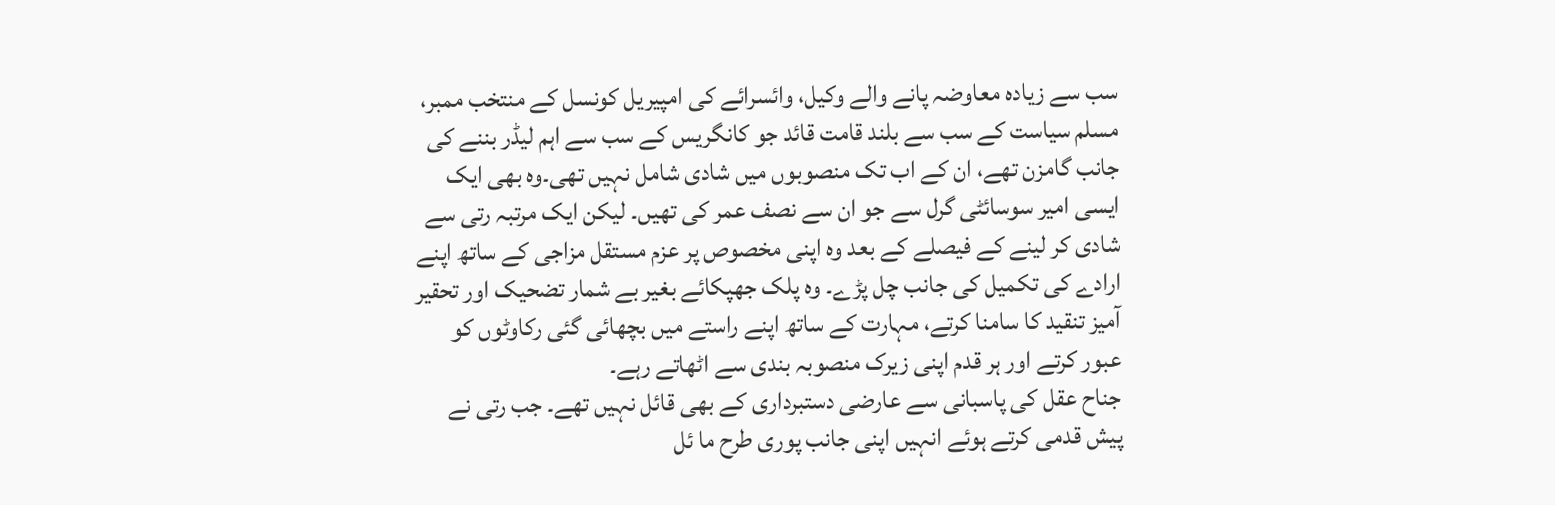سب سے زیادہ معاوضہ پانے والے وکیل، وائسرائے کی امپیریل کونسل کے منتخب ممبر، مسلم سیاست کے سب سے بلند قامت قائد جو کانگریس کے سب سے اہم لیڈر بننے کی جانب گامزن تھے، ان کے اب تک منصوبوں میں شادی شامل نہیں تھی۔وہ بھی ایک ایسی امیر سوسائٹی گرل سے جو ان سے نصف عمر کی تھیں۔ لیکن ایک مرتبہ رتی سے شادی کر لینے کے فیصلے کے بعد وہ اپنی مخصوص پر عزم مستقل مزاجی کے ساتھ اپنے ارادے کی تکمیل کی جانب چل پڑے۔ وہ پلک جھپکائے بغیر بے شمار تضحیک اور تحقیر آمیز تنقید کا سامنا کرتے، مہارت کے ساتھ اپنے راستے میں بچھائی گئی رکاوٹوں کو عبور کرتے اور ہر قدم اپنی زیرک منصوبہ بندی سے اٹھاتے رہے۔
جناح عقل کی پاسبانی سے عارضی دستبرداری کے بھی قائل نہیں تھے۔ جب رتی نے پیش قدمی کرتے ہوئے انہیں اپنی جانب پوری طرح ما ئل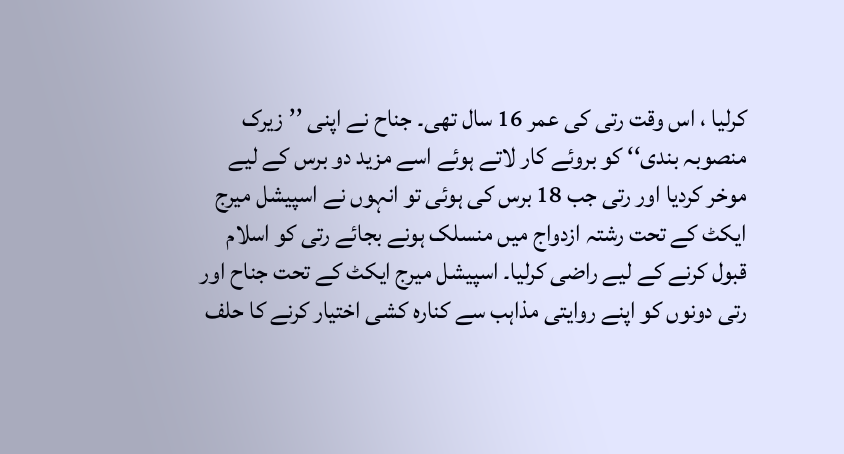کرلیا ، اس وقت رتی کی عمر 16 سال تھی۔ جناح نے اپنی ’’زیرک منصوبہ بندی‘‘ کو بروئے کار لاتے ہوئے اسے مزید دو برس کے لیے موخر کردیا اور رتی جب 18 برس کی ہوئی تو انہوں نے اسپیشل میرج ایکٹ کے تحت رشتہ ازدواج میں منسلک ہونے بجائے رتی کو اسلام قبول کرنے کے لیے راضی کرلیا۔ اسپیشل میرج ایکٹ کے تحت جناح اور رتی دونوں کو اپنے روایتی مذاہب سے کنارہ کشی اختیار کرنے کا حلف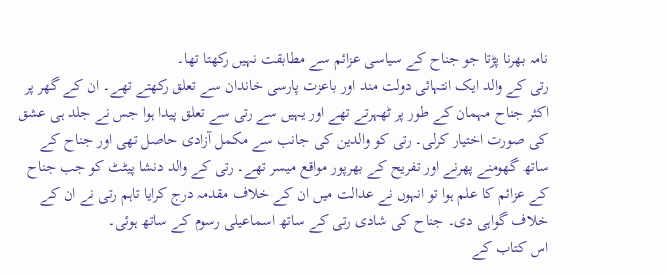نامہ بھرنا پڑتا جو جناح کے سیاسی عزائم سے مطابقت نہیں رکھتا تھا۔
رتی کے والد ایک انتہائی دولت مند اور باعزت پارسی خاندان سے تعلق رکھتے تھے۔ ان کے گھر پر اکثر جناح مہمان کے طور پر ٹھہرتے تھے اور یہیں سے رتی سے تعلق پیدا ہوا جس نے جلد ہی عشق کی صورت اختیار کرلی۔ رتی کو والدین کی جانب سے مکمل آزادی حاصل تھی اور جناح کے ساتھ گھومنے پھرنے اور تفریح کے بھرپور مواقع میسر تھے۔ رتی کے والد دنشا پیٹٹ کو جب جناح کے عزائم کا علم ہوا تو انہوں نے عدالت میں ان کے خلاف مقدمہ درج کرایا تاہم رتی نے ان کے خلاف گواہی دی۔ جناح کی شادی رتی کے ساتھ اسماعیلی رسوم کے ساتھ ہوئی۔
اس کتاب کے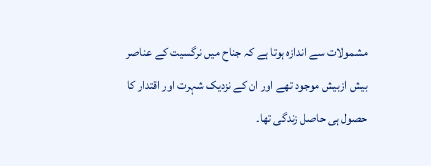مشمولات سے اندازہ ہوتا ہے کہ جناح میں نرگسیت کے عناصر بیش ازبیش موجود تھے اور ان کے نزدیک شہرت اور اقتدار کا حصول ہی حاصل زندگی تھا۔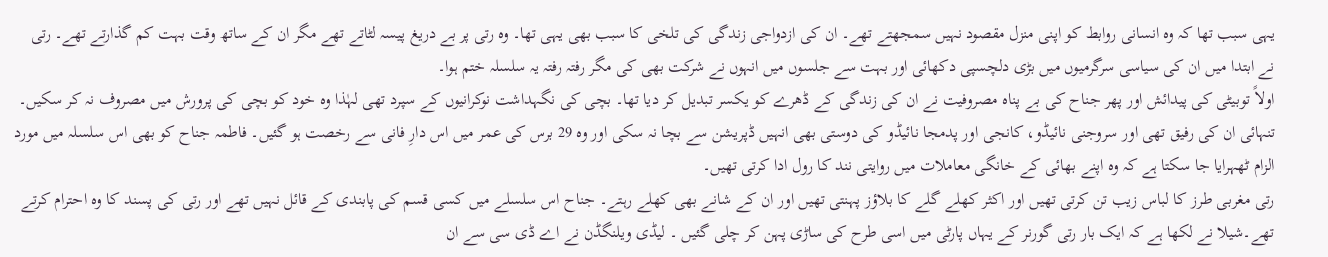یہی سبب تھا کہ وہ انسانی روابط کو اپنی منزل مقصود نہیں سمجھتے تھے۔ ان کی ازدواجی زندگی کی تلخی کا سبب بھی یہی تھا۔ وہ رتی پر بے دریغ پیسہ لٹاتے تھے مگر ان کے ساتھ وقت بہت کم گذارتے تھے۔ رتی نے ابتدا میں ان کی سیاسی سرگرمیوں میں بڑی دلچسپی دکھائی اور بہت سے جلسوں میں انہوں نے شرکت بھی کی مگر رفتہ رفتہ یہ سلسلہ ختم ہوا۔
اولاً توبیٹی کی پیدائش اور پھر جناح کی بے پناہ مصروفیت نے ان کی زندگی کے ڈھرے کو یکسر تبدیل کر دیا تھا۔ بچی کی نگہداشت نوکرانیوں کے سپرد تھی لہٰذا وہ خود کو بچی کی پرورش میں مصروف نہ کر سکیں۔ تنہائی ان کی رفیق تھی اور سروجنی نائیڈو، کانجی اور پدمجا نائیڈو کی دوستی بھی انہیں ڈپریشن سے بچا نہ سکی اور وہ 29 برس کی عمر میں اس دارِ فانی سے رخصت ہو گئیں۔ فاطمہ جناح کو بھی اس سلسلہ میں مورد الزام ٹھہرایا جا سکتا ہے کہ وہ اپنے بھائی کے خانگی معاملات میں روایتی نند کا رول ادا کرتی تھیں۔
رتی مغربی طرز کا لباس زیب تن کرتی تھیں اور اکثر کھلے گلے کا بلاؤز پہنتی تھیں اور ان کے شانے بھی کھلے رہتے۔ جناح اس سلسلے میں کسی قسم کی پابندی کے قائل نہیں تھے اور رتی کی پسند کا وہ احترام کرتے تھے۔شیلا نے لکھا ہے کہ ایک بار رتی گورنر کے یہاں پارٹی میں اسی طرح کی ساڑی پہن کر چلی گئیں ۔ لیڈی ویلنگڈن نے اے ڈی سی سے ان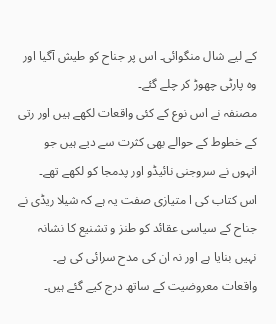کے لیے شال منگوائی۔ اس پر جناح کو طیش آگیا اور وہ پارٹی چھوڑ کر چلے گئے۔
مصنفہ نے اس نوع کے کئی واقعات لکھے ہیں اور رتی کے خطوط کے حوالے بھی کثرت سے دیے ہیں جو انہوں نے سروجنی نائیڈو اور پدمجا کو لکھے تھے۔
اس کتاب کی ا متیازی صفت یہ ہے کہ شیلا ریڈی نے جناح کے سیاسی عقائد کو طنز و تشنیع کا نشانہ نہیں بنایا ہے اور نہ ان کی مدح سرائی کی ہے۔ واقعات معروضیت کے ساتھ درج کیے گئے ہیں۔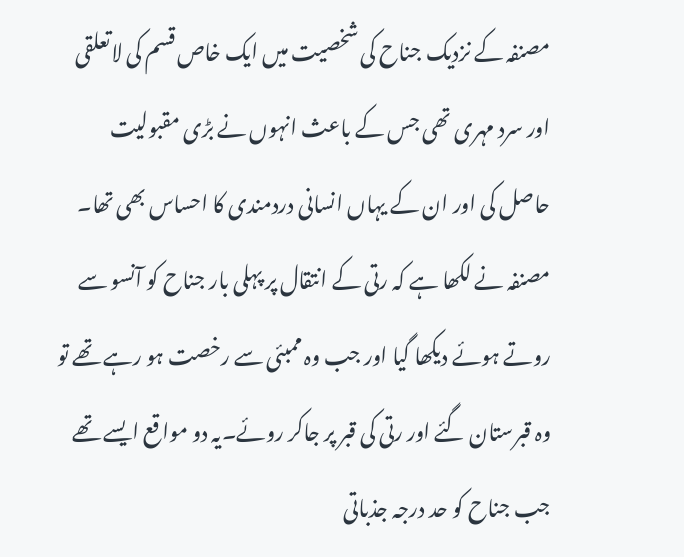مصنفہ کے نزدیک جناح کی شخصیت میں ایک خاص قسم کی لاتعلقی اور سرد مہری تھی جس کے باعث انہوں نے بڑی مقبولیت حاصل کی اور ان کے یہاں انسانی دردمندی کا احساس بھی تھا۔ مصنفہ نے لکھا ہے کہ رتی کے انتقال پر پہلی بار جناح کو آنسو سے روتے ہوئے دیکھا گیا اور جب وہ ممبئی سے رخصت ہو رہے تھے تو وہ قبرستان گئے اور رتی کی قبر پر جاکر روئے۔یہ دو مواقع ایسے تھے جب جناح کو حد درجہ جذباتی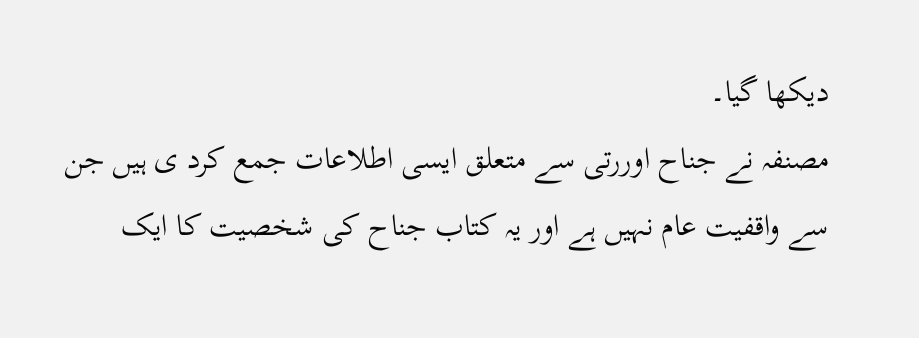دیکھا گیا۔
مصنفہ نے جناح اوررتی سے متعلق ایسی اطلاعات جمع کرد ی ہیں جن سے واقفیت عام نہیں ہے اور یہ کتاب جناح کی شخصیت کا ایک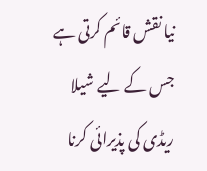نیا نقش قائم کرتی ہے جس کے لیے شیلا ریڈی کی پذیرائی کرنا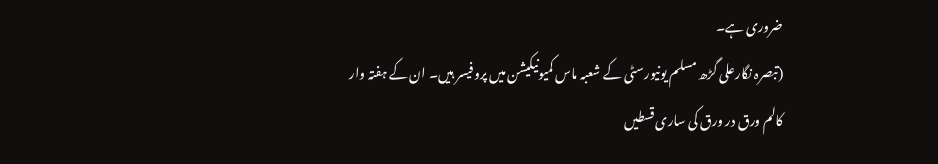ضروری ہے۔
(تبصرہ نگارعلی گڑھ مسلم یونیورسٹی کے شعبہ ماس کمیونیکیشن میں پروفیسر ہیں۔ ان کے ہفتہ وار کالم ورق در ورق کی ساری قسطیں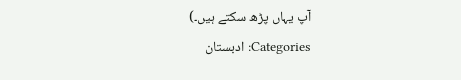آپ یہاں پڑھ سکتے ہیں۔)
Categories: ادبستان